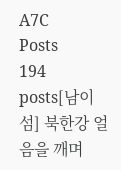A7C
Posts
194 posts[남이섬] 북한강 얼음을 깨며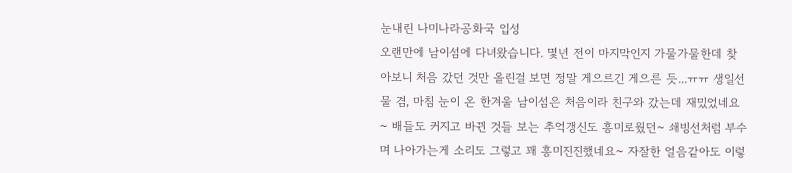눈내린 나미나라공화국 입성
오랜만에 남이섬에 다녀왔습니다. 몇년 전이 마지막인지 가물가물한데 찾아보니 처음 갔던 것만 올린걸 보면 정말 게으르긴 게으른 듯...ㅠㅠ 생일선물 겸, 마침 눈이 온 한겨울 남이섬은 처음이라 친구와 갔는데 재밌었네요~ 배들도 커지고 바뀐 것들 보는 추억갱신도 흥미로웠던~ 쇄빙선처럼 부수며 나아가는게 소리도 그렇고 꽤 흥미진진했네요~ 자잘한 얼음같아도 이렇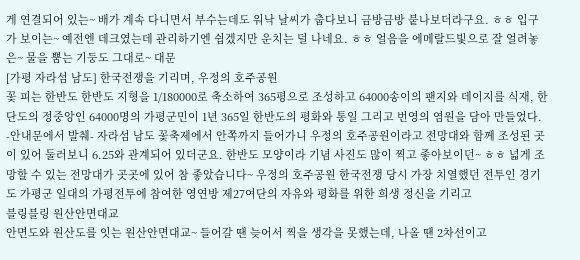게 연결되어 있는~ 배가 계속 다니면서 부수는데도 워낙 날씨가 춥다보니 금방금방 붙나보더라구요. ㅎㅎ 입구가 보이는~ 예전엔 데크였는데 관리하기엔 쉽겠지만 운치는 덜 나네요. ㅎㅎ 얼음을 에메랄드빛으로 잘 얼려놓은~ 물을 뿜는 기둥도 그대로~ 대문
[가평 자라섬 남도] 한국전쟁을 기리며, 우정의 호주공원
꽃 피는 한반도 한반도 지형을 1/180000로 축소하여 365평으로 조성하고 64000송이의 팬지와 데이지를 식재, 한단도의 정중앙인 64000명의 가평군민이 1년 365일 한반도의 평화와 통일 그리고 번영의 염원을 담아 만들었다. -안내문에서 발췌- 자라섬 남도 꽃축제에서 안쪽까지 들어가니 우정의 호주공원이라고 전망대와 함께 조성된 곳이 있어 둘러보니 6.25와 관계되어 있더군요. 한반도 모양이라 기념 사진도 많이 찍고 좋아보이던~ ㅎㅎ 넓게 조망할 수 있는 전망대가 곳곳에 있어 참 좋았습니다~ 우정의 호주공원 한국전쟁 당시 가장 치열했던 전투인 경기도 가평군 일대의 가평전투에 참여한 영연방 제27여단의 자유와 평화를 위한 희생 정신을 기리고
블링블링 원산안면대교
안면도와 원산도를 잇는 원산안면대교~ 들어갈 땐 늦어서 찍을 생각을 못했는데, 나올 땐 2차선이고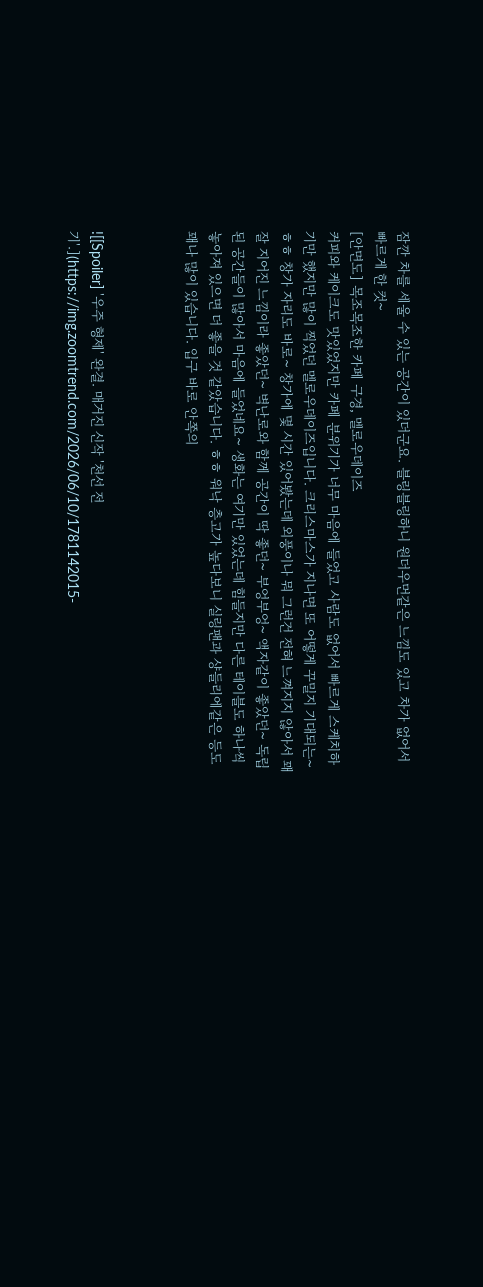잠깐 차를 세울 수 있는 공간이 있더군요. 블링블링하니 원더우먼같은 느낌도 있고 차가 없어서 빠르게 한 컷~
[안면도] 목조목조한 카페 구경, 멜로우데이즈
커피와 케이크도 맛있었지만 카페 분위기가 너무 마음에 들었고 사람도 없어서 빠르게 스케치하기만 했지만 많이 찍었던 멜로우데이즈입니다. 크리스마스가 지나면 또 어떻게 꾸밀지 기대되는~ ㅎㅎ 창가 자리도 바로~ 창가에 몇 시간 있어봤는데 외풍이나 뭐 그런건 전혀 느껴지지 않아서 꽤 잘 지어진 느낌이라 좋았던~ 벽난로와 함께 공간이 딱 좋던~ 부엉부엉~ 액자같이 좋았던~ 독립된 공간들이 많아서 마음에 들었네요~ 생화는 여기만 있었는데 힘들지만 다른 테이블도 하나씩 놓아져 있으면 더 좋을 것 같았습니다. ㅎㅎ 워낙 층고가 높다보니 실링팬과 샹들리에같은 등도 꽤나 많이 있습니다. 입구 바로 안쪽의



![[Spoiler] '우주 형제' 완결. 매거진 신작 '천선 전기'.](https://img.zoomtrend.com/2026/06/10/1781142015-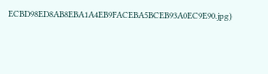ECBD98ED8AB8EBA1A4EB9FACEBA5BCEB93A0EC9E90.jpg)